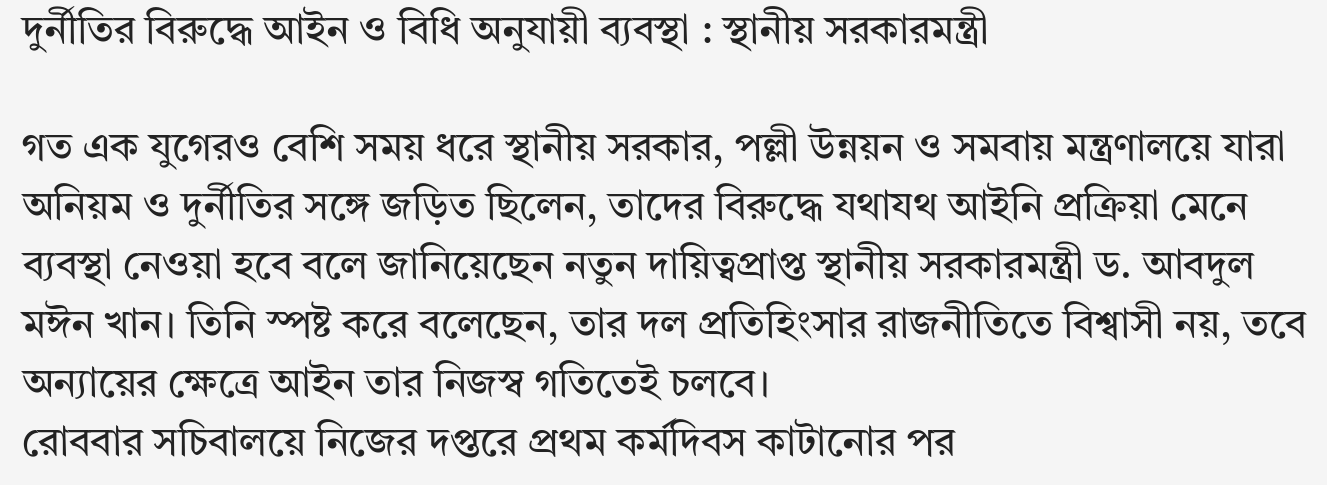দুর্নীতির বিরুদ্ধে আইন ও বিধি অনুযায়ী ব্যবস্থা : স্থানীয় সরকারমন্ত্রী

গত এক যুগেরও বেশি সময় ধরে স্থানীয় সরকার, পল্লী উন্নয়ন ও সমবায় মন্ত্রণালয়ে যারা অনিয়ম ও দুর্নীতির সঙ্গে জড়িত ছিলেন, তাদের বিরুদ্ধে যথাযথ আইনি প্রক্রিয়া মেনে ব্যবস্থা নেওয়া হবে বলে জানিয়েছেন নতুন দায়িত্বপ্রাপ্ত স্থানীয় সরকারমন্ত্রী ড. আবদুল মঈন খান। তিনি স্পষ্ট করে বলেছেন, তার দল প্রতিহিংসার রাজনীতিতে বিশ্বাসী নয়, তবে অন্যায়ের ক্ষেত্রে আইন তার নিজস্ব গতিতেই চলবে।
রোববার সচিবালয়ে নিজের দপ্তরে প্রথম কর্মদিবস কাটানোর পর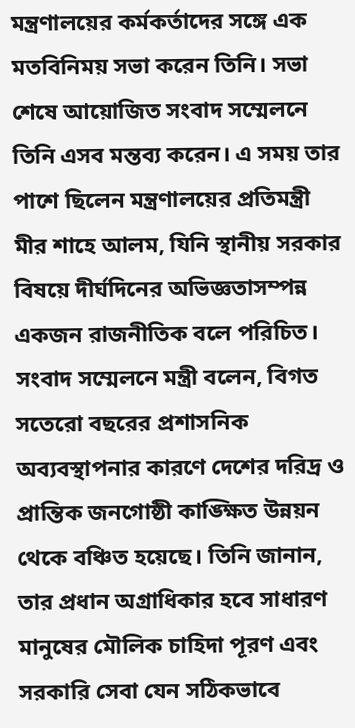মন্ত্রণালয়ের কর্মকর্তাদের সঙ্গে এক মতবিনিময় সভা করেন তিনি। সভা শেষে আয়োজিত সংবাদ সম্মেলনে তিনি এসব মন্তব্য করেন। এ সময় তার পাশে ছিলেন মন্ত্রণালয়ের প্রতিমন্ত্রী মীর শাহে আলম, যিনি স্থানীয় সরকার বিষয়ে দীর্ঘদিনের অভিজ্ঞতাসম্পন্ন একজন রাজনীতিক বলে পরিচিত।
সংবাদ সম্মেলনে মন্ত্রী বলেন, বিগত সতেরো বছরের প্রশাসনিক অব্যবস্থাপনার কারণে দেশের দরিদ্র ও প্রান্তিক জনগোষ্ঠী কাঙ্ক্ষিত উন্নয়ন থেকে বঞ্চিত হয়েছে। তিনি জানান, তার প্রধান অগ্রাধিকার হবে সাধারণ মানুষের মৌলিক চাহিদা পূরণ এবং সরকারি সেবা যেন সঠিকভাবে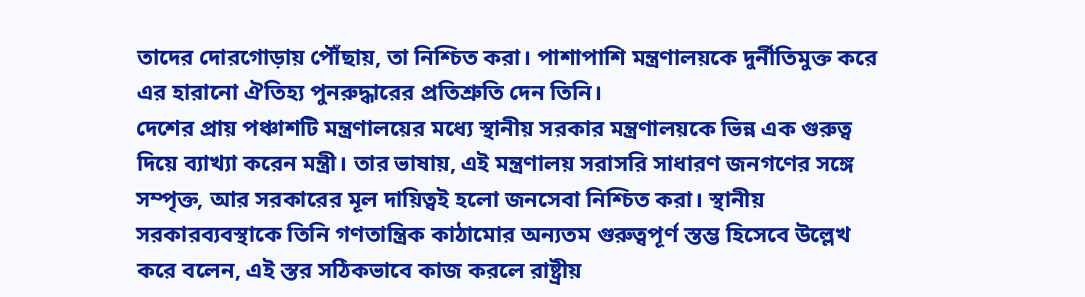তাদের দোরগোড়ায় পৌঁছায়, তা নিশ্চিত করা। পাশাপাশি মন্ত্রণালয়কে দুর্নীতিমুক্ত করে এর হারানো ঐতিহ্য পুনরুদ্ধারের প্রতিশ্রুতি দেন তিনি।
দেশের প্রায় পঞ্চাশটি মন্ত্রণালয়ের মধ্যে স্থানীয় সরকার মন্ত্রণালয়কে ভিন্ন এক গুরুত্ব দিয়ে ব্যাখ্যা করেন মন্ত্রী। তার ভাষায়, এই মন্ত্রণালয় সরাসরি সাধারণ জনগণের সঙ্গে সম্পৃক্ত, আর সরকারের মূল দায়িত্বই হলো জনসেবা নিশ্চিত করা। স্থানীয় সরকারব্যবস্থাকে তিনি গণতান্ত্রিক কাঠামোর অন্যতম গুরুত্বপূর্ণ স্তম্ভ হিসেবে উল্লেখ করে বলেন, এই স্তর সঠিকভাবে কাজ করলে রাষ্ট্রীয়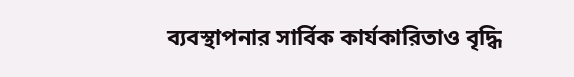ব্যবস্থাপনার সার্বিক কার্যকারিতাও বৃদ্ধি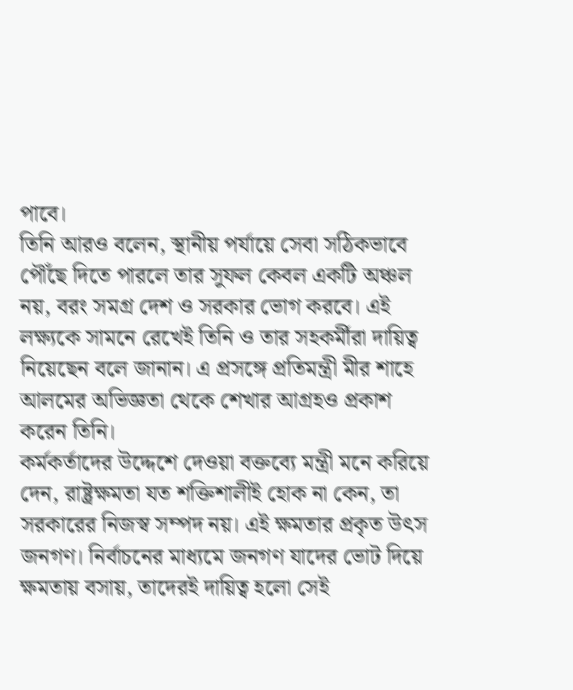পাবে।
তিনি আরও বলেন, স্থানীয় পর্যায়ে সেবা সঠিকভাবে পৌঁছে দিতে পারলে তার সুফল কেবল একটি অঞ্চল নয়, বরং সমগ্র দেশ ও সরকার ভোগ করবে। এই লক্ষ্যকে সামনে রেখেই তিনি ও তার সহকর্মীরা দায়িত্ব নিয়েছেন বলে জানান। এ প্রসঙ্গে প্রতিমন্ত্রী মীর শাহে আলমের অভিজ্ঞতা থেকে শেখার আগ্রহও প্রকাশ করেন তিনি।
কর্মকর্তাদের উদ্দেশে দেওয়া বক্তব্যে মন্ত্রী মনে করিয়ে দেন, রাষ্ট্রক্ষমতা যত শক্তিশালীই হোক না কেন, তা সরকারের নিজস্ব সম্পদ নয়। এই ক্ষমতার প্রকৃত উৎস জনগণ। নির্বাচনের মাধ্যমে জনগণ যাদের ভোট দিয়ে ক্ষমতায় বসায়, তাদেরই দায়িত্ব হলো সেই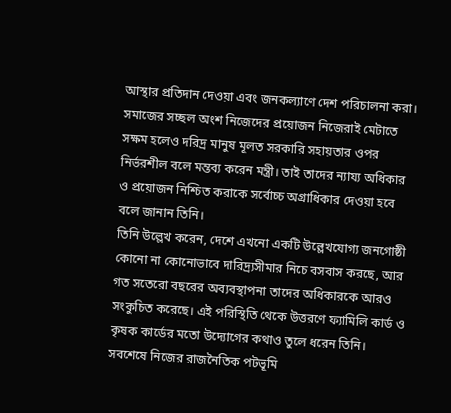আস্থার প্রতিদান দেওয়া এবং জনকল্যাণে দেশ পরিচালনা করা।
সমাজের সচ্ছল অংশ নিজেদের প্রয়োজন নিজেরাই মেটাতে সক্ষম হলেও দরিদ্র মানুষ মূলত সরকারি সহায়তার ওপর নির্ভরশীল বলে মন্তব্য করেন মন্ত্রী। তাই তাদের ন্যায্য অধিকার ও প্রয়োজন নিশ্চিত করাকে সর্বোচ্চ অগ্রাধিকার দেওয়া হবে বলে জানান তিনি।
তিনি উল্লেখ করেন, দেশে এখনো একটি উল্লেখযোগ্য জনগোষ্ঠী কোনো না কোনোভাবে দারিদ্র্যসীমার নিচে বসবাস করছে, আর গত সতেরো বছরের অব্যবস্থাপনা তাদের অধিকারকে আরও সংকুচিত করেছে। এই পরিস্থিতি থেকে উত্তরণে ফ্যামিলি কার্ড ও কৃষক কার্ডের মতো উদ্যোগের কথাও তুলে ধরেন তিনি।
সবশেষে নিজের রাজনৈতিক পটভূমি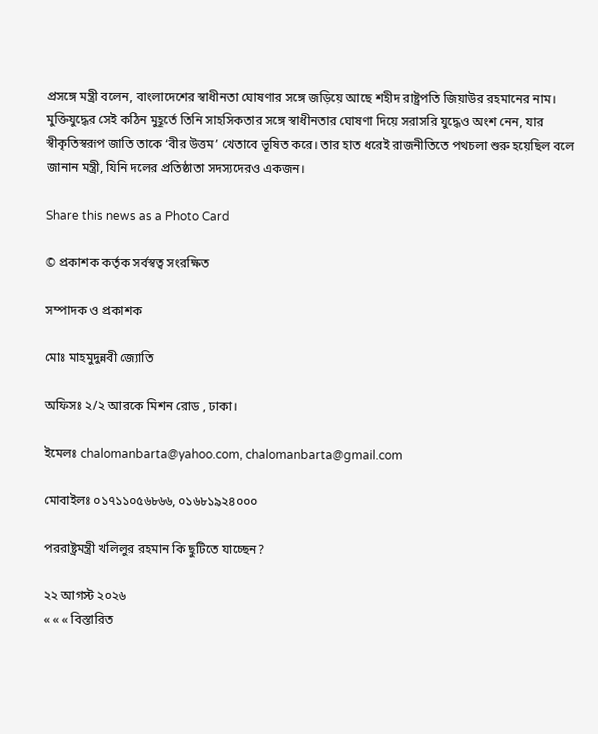প্রসঙ্গে মন্ত্রী বলেন, বাংলাদেশের স্বাধীনতা ঘোষণার সঙ্গে জড়িয়ে আছে শহীদ রাষ্ট্রপতি জিয়াউর রহমানের নাম। মুক্তিযুদ্ধের সেই কঠিন মুহূর্তে তিনি সাহসিকতার সঙ্গে স্বাধীনতার ঘোষণা দিয়ে সরাসরি যুদ্ধেও অংশ নেন, যার স্বীকৃতিস্বরূপ জাতি তাকে ‘বীর উত্তম’ খেতাবে ভূষিত করে। তার হাত ধরেই রাজনীতিতে পথচলা শুরু হয়েছিল বলে জানান মন্ত্রী, যিনি দলের প্রতিষ্ঠাতা সদস্যদেরও একজন।

Share this news as a Photo Card

© প্রকাশক কর্তৃক সর্বস্বত্ব সংরক্ষিত

সম্পাদক ও প্রকাশক

মোঃ মাহমুদুন্নবী জ্যোতি

অফিসঃ ২/২ আরকে মিশন রোড , ঢাকা।

ইমেলঃ chalomanbarta@yahoo.com, chalomanbarta@gmail.com

মোবাইলঃ ০১৭১১০৫৬৮৬৬, ০১৬৮১৯২৪০০০

পররাষ্ট্রমন্ত্রী খলিলুর রহমান কি ছুটিতে যাচ্ছেন?

২২ আগস্ট ২০২৬
« « « বিস্তারিত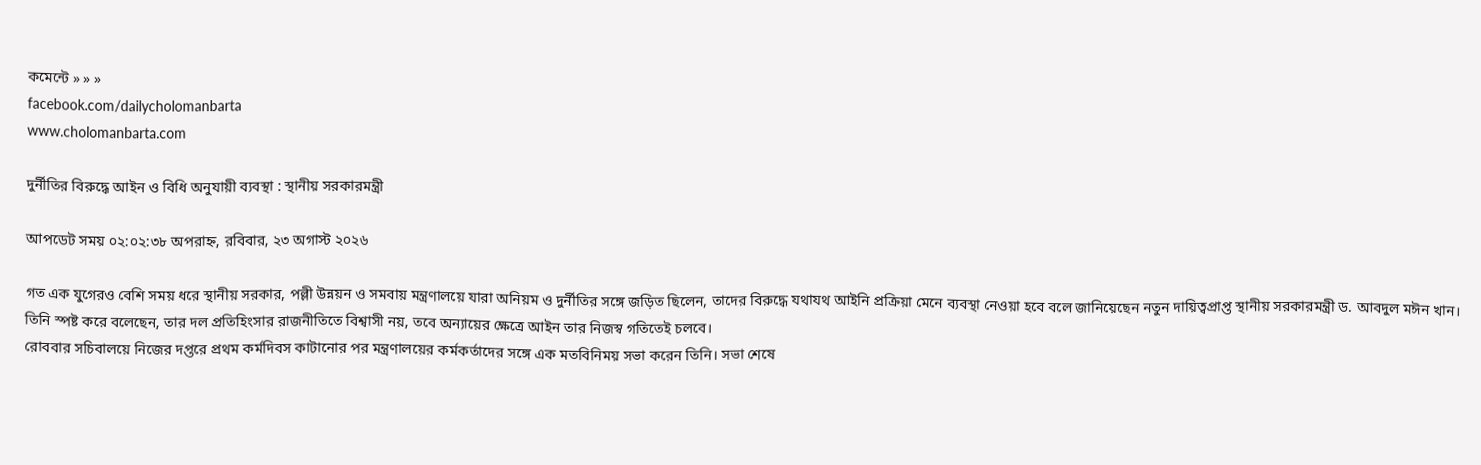কমেন্টে » » »
facebook.com/dailycholomanbarta
www.cholomanbarta.com

দুর্নীতির বিরুদ্ধে আইন ও বিধি অনুযায়ী ব্যবস্থা : স্থানীয় সরকারমন্ত্রী

আপডেট সময় ০২:০২:৩৮ অপরাহ্ন, রবিবার, ২৩ অগাস্ট ২০২৬

গত এক যুগেরও বেশি সময় ধরে স্থানীয় সরকার, পল্লী উন্নয়ন ও সমবায় মন্ত্রণালয়ে যারা অনিয়ম ও দুর্নীতির সঙ্গে জড়িত ছিলেন, তাদের বিরুদ্ধে যথাযথ আইনি প্রক্রিয়া মেনে ব্যবস্থা নেওয়া হবে বলে জানিয়েছেন নতুন দায়িত্বপ্রাপ্ত স্থানীয় সরকারমন্ত্রী ড. আবদুল মঈন খান। তিনি স্পষ্ট করে বলেছেন, তার দল প্রতিহিংসার রাজনীতিতে বিশ্বাসী নয়, তবে অন্যায়ের ক্ষেত্রে আইন তার নিজস্ব গতিতেই চলবে।
রোববার সচিবালয়ে নিজের দপ্তরে প্রথম কর্মদিবস কাটানোর পর মন্ত্রণালয়ের কর্মকর্তাদের সঙ্গে এক মতবিনিময় সভা করেন তিনি। সভা শেষে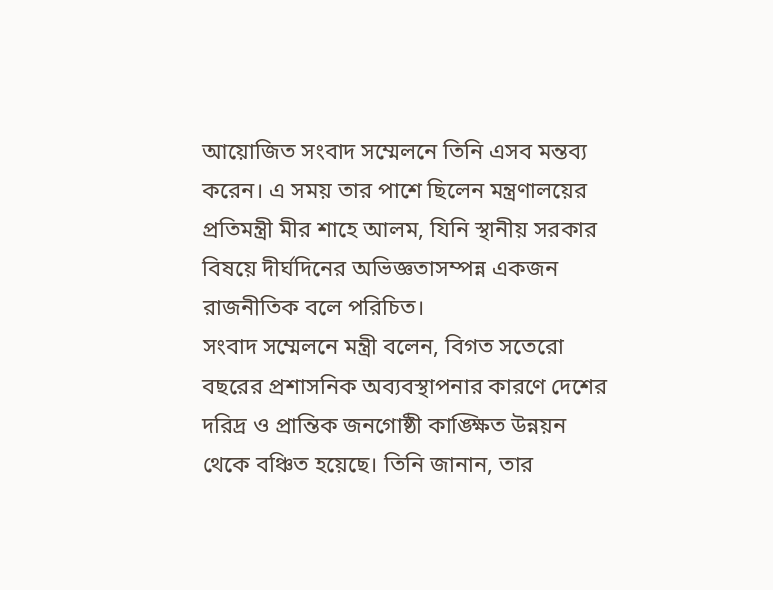আয়োজিত সংবাদ সম্মেলনে তিনি এসব মন্তব্য করেন। এ সময় তার পাশে ছিলেন মন্ত্রণালয়ের প্রতিমন্ত্রী মীর শাহে আলম, যিনি স্থানীয় সরকার বিষয়ে দীর্ঘদিনের অভিজ্ঞতাসম্পন্ন একজন রাজনীতিক বলে পরিচিত।
সংবাদ সম্মেলনে মন্ত্রী বলেন, বিগত সতেরো বছরের প্রশাসনিক অব্যবস্থাপনার কারণে দেশের দরিদ্র ও প্রান্তিক জনগোষ্ঠী কাঙ্ক্ষিত উন্নয়ন থেকে বঞ্চিত হয়েছে। তিনি জানান, তার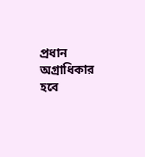প্রধান অগ্রাধিকার হবে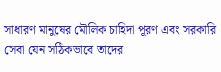সাধারণ মানুষের মৌলিক চাহিদা পূরণ এবং সরকারি সেবা যেন সঠিকভাবে তাদের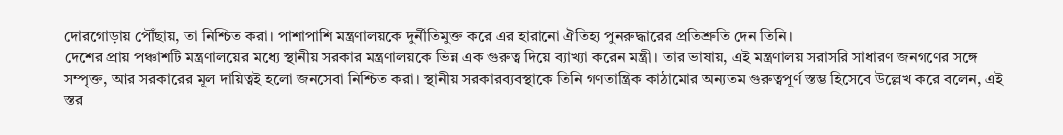দোরগোড়ায় পৌঁছায়, তা নিশ্চিত করা। পাশাপাশি মন্ত্রণালয়কে দুর্নীতিমুক্ত করে এর হারানো ঐতিহ্য পুনরুদ্ধারের প্রতিশ্রুতি দেন তিনি।
দেশের প্রায় পঞ্চাশটি মন্ত্রণালয়ের মধ্যে স্থানীয় সরকার মন্ত্রণালয়কে ভিন্ন এক গুরুত্ব দিয়ে ব্যাখ্যা করেন মন্ত্রী। তার ভাষায়, এই মন্ত্রণালয় সরাসরি সাধারণ জনগণের সঙ্গে সম্পৃক্ত, আর সরকারের মূল দায়িত্বই হলো জনসেবা নিশ্চিত করা। স্থানীয় সরকারব্যবস্থাকে তিনি গণতান্ত্রিক কাঠামোর অন্যতম গুরুত্বপূর্ণ স্তম্ভ হিসেবে উল্লেখ করে বলেন, এই স্তর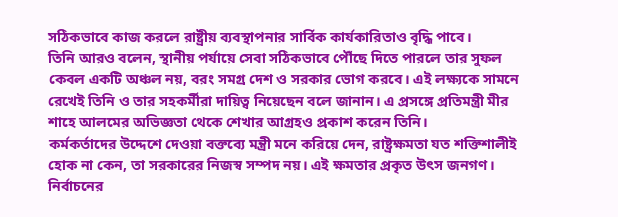সঠিকভাবে কাজ করলে রাষ্ট্রীয় ব্যবস্থাপনার সার্বিক কার্যকারিতাও বৃদ্ধি পাবে।
তিনি আরও বলেন, স্থানীয় পর্যায়ে সেবা সঠিকভাবে পৌঁছে দিতে পারলে তার সুফল কেবল একটি অঞ্চল নয়, বরং সমগ্র দেশ ও সরকার ভোগ করবে। এই লক্ষ্যকে সামনে রেখেই তিনি ও তার সহকর্মীরা দায়িত্ব নিয়েছেন বলে জানান। এ প্রসঙ্গে প্রতিমন্ত্রী মীর শাহে আলমের অভিজ্ঞতা থেকে শেখার আগ্রহও প্রকাশ করেন তিনি।
কর্মকর্তাদের উদ্দেশে দেওয়া বক্তব্যে মন্ত্রী মনে করিয়ে দেন, রাষ্ট্রক্ষমতা যত শক্তিশালীই হোক না কেন, তা সরকারের নিজস্ব সম্পদ নয়। এই ক্ষমতার প্রকৃত উৎস জনগণ। নির্বাচনের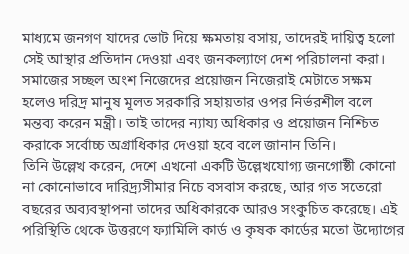মাধ্যমে জনগণ যাদের ভোট দিয়ে ক্ষমতায় বসায়, তাদেরই দায়িত্ব হলো সেই আস্থার প্রতিদান দেওয়া এবং জনকল্যাণে দেশ পরিচালনা করা।
সমাজের সচ্ছল অংশ নিজেদের প্রয়োজন নিজেরাই মেটাতে সক্ষম হলেও দরিদ্র মানুষ মূলত সরকারি সহায়তার ওপর নির্ভরশীল বলে মন্তব্য করেন মন্ত্রী। তাই তাদের ন্যায্য অধিকার ও প্রয়োজন নিশ্চিত করাকে সর্বোচ্চ অগ্রাধিকার দেওয়া হবে বলে জানান তিনি।
তিনি উল্লেখ করেন, দেশে এখনো একটি উল্লেখযোগ্য জনগোষ্ঠী কোনো না কোনোভাবে দারিদ্র্যসীমার নিচে বসবাস করছে, আর গত সতেরো বছরের অব্যবস্থাপনা তাদের অধিকারকে আরও সংকুচিত করেছে। এই পরিস্থিতি থেকে উত্তরণে ফ্যামিলি কার্ড ও কৃষক কার্ডের মতো উদ্যোগের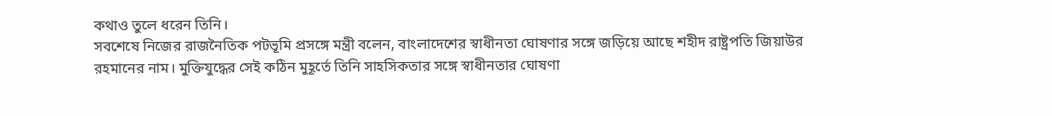কথাও তুলে ধরেন তিনি।
সবশেষে নিজের রাজনৈতিক পটভূমি প্রসঙ্গে মন্ত্রী বলেন, বাংলাদেশের স্বাধীনতা ঘোষণার সঙ্গে জড়িয়ে আছে শহীদ রাষ্ট্রপতি জিয়াউর রহমানের নাম। মুক্তিযুদ্ধের সেই কঠিন মুহূর্তে তিনি সাহসিকতার সঙ্গে স্বাধীনতার ঘোষণা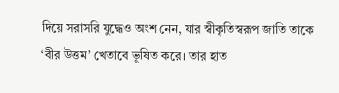দিয়ে সরাসরি যুদ্ধেও অংশ নেন, যার স্বীকৃতিস্বরূপ জাতি তাকে ‘বীর উত্তম’ খেতাবে ভূষিত করে। তার হাত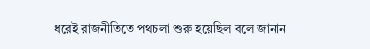ধরেই রাজনীতিতে পথচলা শুরু হয়েছিল বলে জানান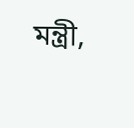মন্ত্রী,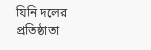যিনি দলের প্রতিষ্ঠাতা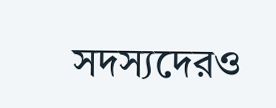সদস্যদেরও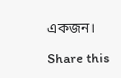একজন।

Share this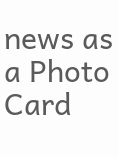news as a Photo Card